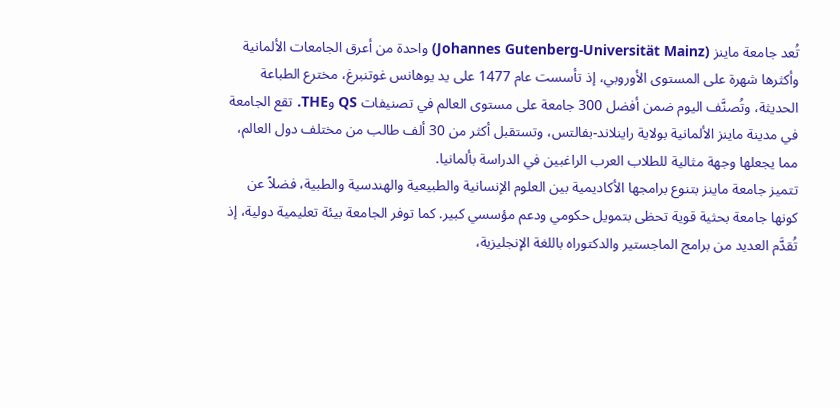تُعد جامعة ماينز (Johannes Gutenberg-Universität Mainz) واحدة من أعرق الجامعات الألمانية وأكثرها شهرة على المستوى الأوروبي، إذ تأسست عام 1477 على يد يوهانس غوتنبرغ، مخترع الطباعة الحديثة، وتُصنَّف اليوم ضمن أفضل 300 جامعة على مستوى العالم في تصنيفات QS وTHE. تقع الجامعة في مدينة ماينز الألمانية بولاية راينلاند-بفالتس، وتستقبل أكثر من 30 ألف طالب من مختلف دول العالم، مما يجعلها وجهة مثالية للطلاب العرب الراغبين في الدراسة بألمانيا.
تتميز جامعة ماينز بتنوع برامجها الأكاديمية بين العلوم الإنسانية والطبيعية والهندسية والطبية، فضلاً عن كونها جامعة بحثية قوية تحظى بتمويل حكومي ودعم مؤسسي كبير. كما توفر الجامعة بيئة تعليمية دولية، إذ تُقدَّم العديد من برامج الماجستير والدكتوراه باللغة الإنجليزية،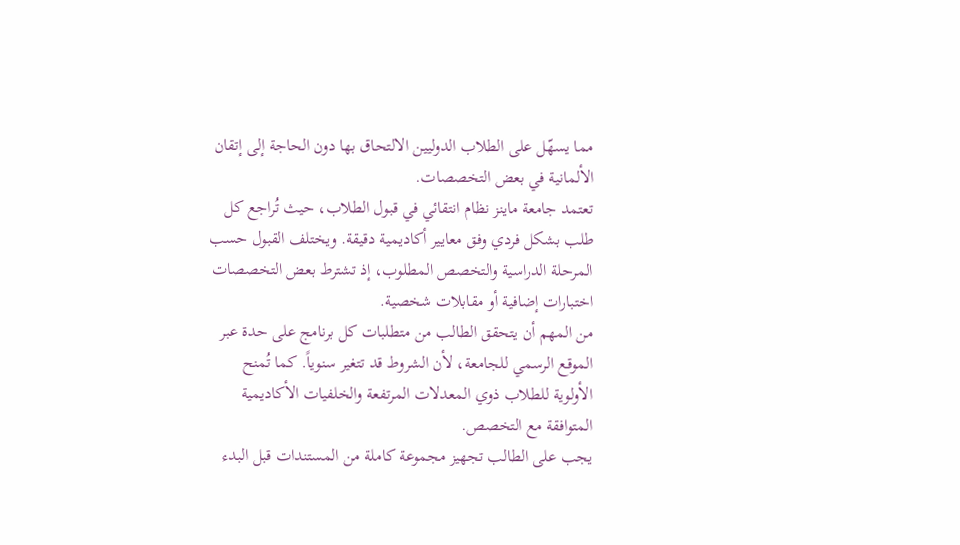مما يسهّل على الطلاب الدوليين الالتحاق بها دون الحاجة إلى إتقان الألمانية في بعض التخصصات.
تعتمد جامعة ماينز نظام انتقائي في قبول الطلاب، حيث تُراجع كل طلب بشكل فردي وفق معايير أكاديمية دقيقة. ويختلف القبول حسب المرحلة الدراسية والتخصص المطلوب، إذ تشترط بعض التخصصات اختبارات إضافية أو مقابلات شخصية.
من المهم أن يتحقق الطالب من متطلبات كل برنامج على حدة عبر الموقع الرسمي للجامعة، لأن الشروط قد تتغير سنوياً. كما تُمنح الأولوية للطلاب ذوي المعدلات المرتفعة والخلفيات الأكاديمية المتوافقة مع التخصص.
يجب على الطالب تجهيز مجموعة كاملة من المستندات قبل البدء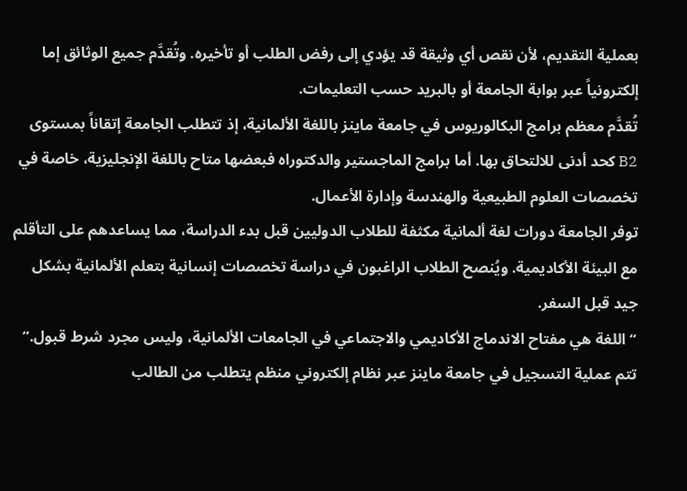بعملية التقديم، لأن نقص أي وثيقة قد يؤدي إلى رفض الطلب أو تأخيره. وتُقدَّم جميع الوثائق إما إلكترونياً عبر بوابة الجامعة أو بالبريد حسب التعليمات.
تُقدَّم معظم برامج البكالوريوس في جامعة ماينز باللغة الألمانية، إذ تتطلب الجامعة إتقاناً بمستوى B2 كحد أدنى للالتحاق بها. أما برامج الماجستير والدكتوراه فبعضها متاح باللغة الإنجليزية، خاصة في تخصصات العلوم الطبيعية والهندسة وإدارة الأعمال.
توفر الجامعة دورات لغة ألمانية مكثفة للطلاب الدوليين قبل بدء الدراسة، مما يساعدهم على التأقلم مع البيئة الأكاديمية. ويُنصح الطلاب الراغبون في دراسة تخصصات إنسانية بتعلم الألمانية بشكل جيد قبل السفر.
“اللغة هي مفتاح الاندماج الأكاديمي والاجتماعي في الجامعات الألمانية، وليس مجرد شرط قبول.”
تتم عملية التسجيل في جامعة ماينز عبر نظام إلكتروني منظم يتطلب من الطالب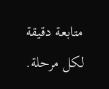متابعة دقيقة لكل مرحلة.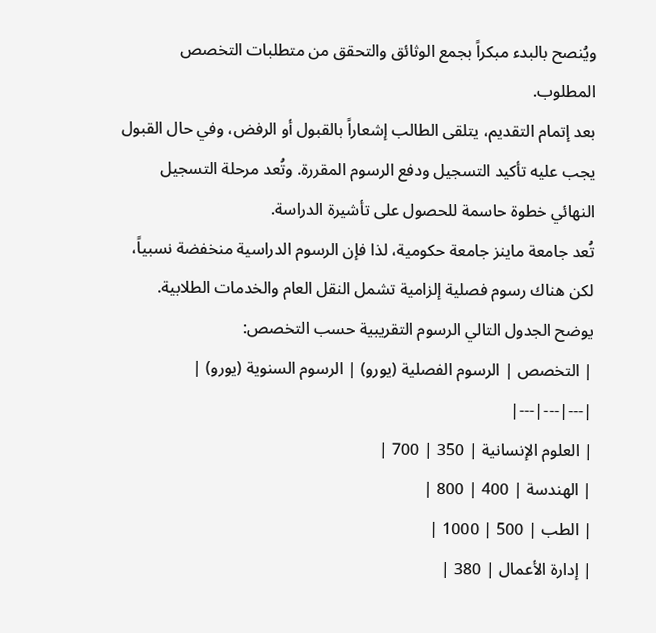ويُنصح بالبدء مبكراً بجمع الوثائق والتحقق من متطلبات التخصص المطلوب.
بعد إتمام التقديم، يتلقى الطالب إشعاراً بالقبول أو الرفض، وفي حال القبول يجب عليه تأكيد التسجيل ودفع الرسوم المقررة. وتُعد مرحلة التسجيل النهائي خطوة حاسمة للحصول على تأشيرة الدراسة.
تُعد جامعة ماينز جامعة حكومية، لذا فإن الرسوم الدراسية منخفضة نسبياً، لكن هناك رسوم فصلية إلزامية تشمل النقل العام والخدمات الطلابية. يوضح الجدول التالي الرسوم التقريبية حسب التخصص:
| التخصص | الرسوم الفصلية (يورو) | الرسوم السنوية (يورو) |
|---|---|---|
| العلوم الإنسانية | 350 | 700 |
| الهندسة | 400 | 800 |
| الطب | 500 | 1000 |
| إدارة الأعمال | 380 |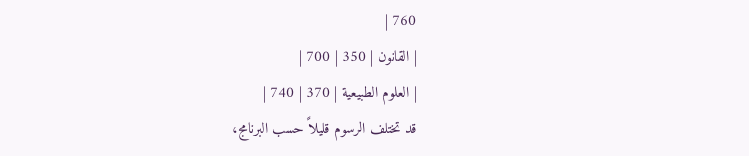760 |
| القانون | 350 | 700 |
| العلوم الطبيعية | 370 | 740 |
قد تختلف الرسوم قليلاً حسب البرنامج،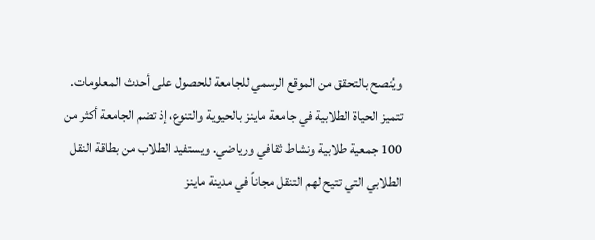ويُنصح بالتحقق من الموقع الرسمي للجامعة للحصول على أحدث المعلومات.
تتميز الحياة الطلابية في جامعة ماينز بالحيوية والتنوع، إذ تضم الجامعة أكثر من 100 جمعية طلابية ونشاط ثقافي ورياضي. ويستفيد الطلاب من بطاقة النقل الطلابي التي تتيح لهم التنقل مجاناً في مدينة ماينز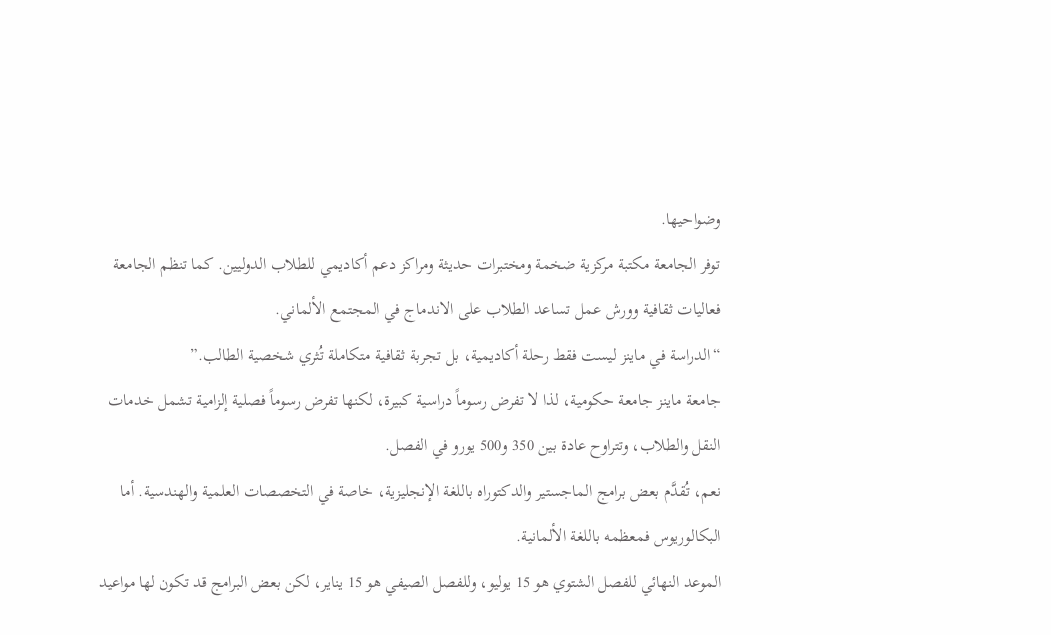وضواحيها.
توفر الجامعة مكتبة مركزية ضخمة ومختبرات حديثة ومراكز دعم أكاديمي للطلاب الدوليين. كما تنظم الجامعة فعاليات ثقافية وورش عمل تساعد الطلاب على الاندماج في المجتمع الألماني.
“الدراسة في ماينز ليست فقط رحلة أكاديمية، بل تجربة ثقافية متكاملة تُثري شخصية الطالب.”
جامعة ماينز جامعة حكومية، لذا لا تفرض رسوماً دراسية كبيرة، لكنها تفرض رسوماً فصلية إلزامية تشمل خدمات النقل والطلاب، وتتراوح عادة بين 350 و500 يورو في الفصل.
نعم، تُقدَّم بعض برامج الماجستير والدكتوراه باللغة الإنجليزية، خاصة في التخصصات العلمية والهندسية. أما البكالوريوس فمعظمه باللغة الألمانية.
الموعد النهائي للفصل الشتوي هو 15 يوليو، وللفصل الصيفي هو 15 يناير، لكن بعض البرامج قد تكون لها مواعيد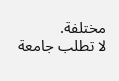مختلفة.
لا تطلب جامعة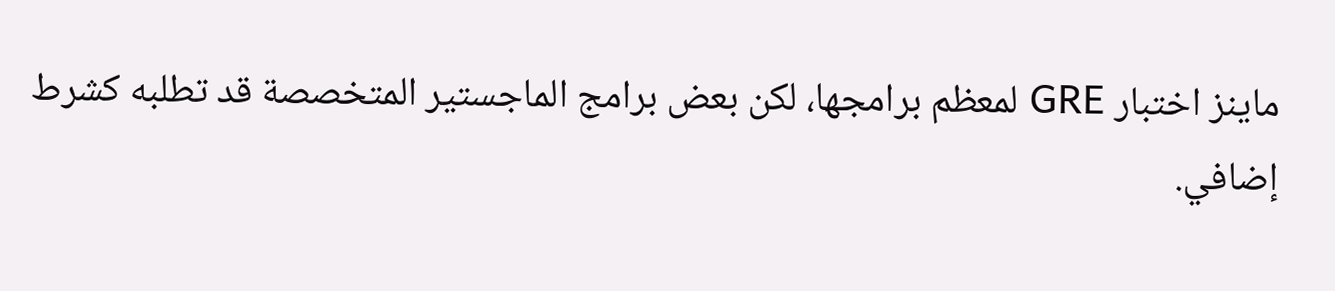ماينز اختبار GRE لمعظم برامجها، لكن بعض برامج الماجستير المتخصصة قد تطلبه كشرط إضافي.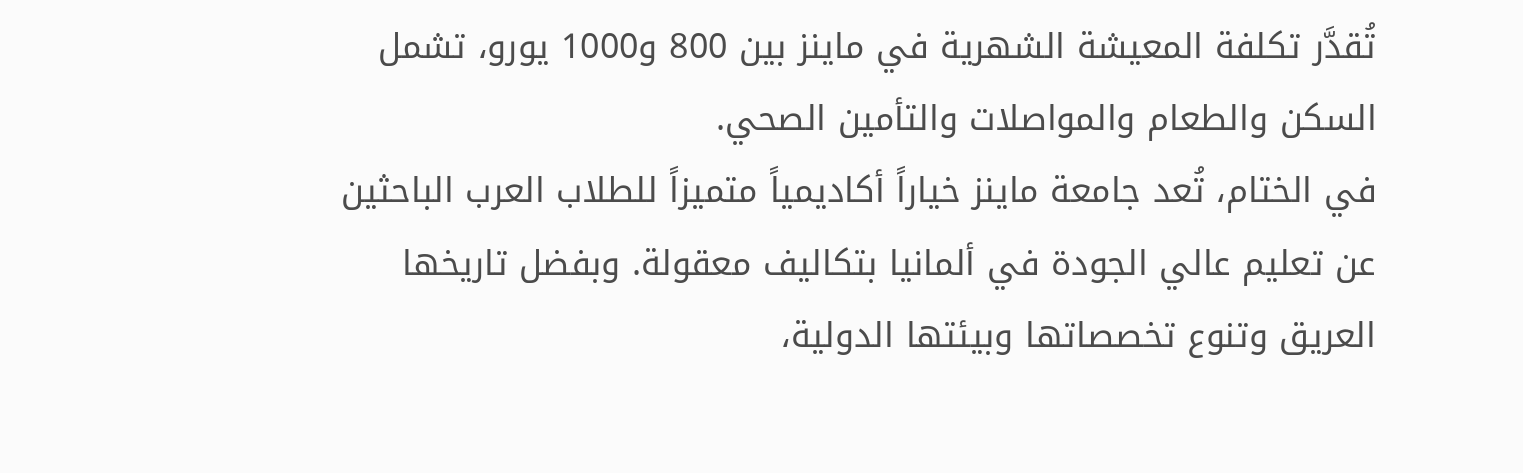تُقدَّر تكلفة المعيشة الشهرية في ماينز بين 800 و1000 يورو، تشمل السكن والطعام والمواصلات والتأمين الصحي.
في الختام، تُعد جامعة ماينز خياراً أكاديمياً متميزاً للطلاب العرب الباحثين عن تعليم عالي الجودة في ألمانيا بتكاليف معقولة. وبفضل تاريخها العريق وتنوع تخصصاتها وبيئتها الدولية،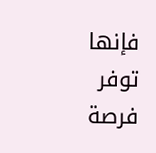فإنها توفر فرصة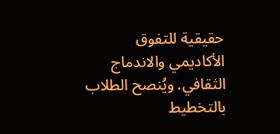حقيقية للتفوق الأكاديمي والاندماج الثقافي. ويُنصح الطلاب بالتخطيط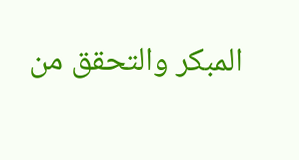المبكر والتحقق من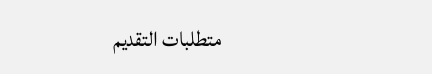متطلبات التقديم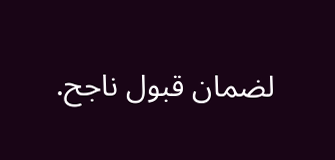لضمان قبول ناجح.